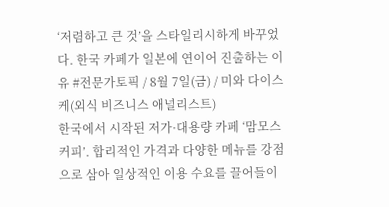‘저렴하고 큰 것’을 스타일리시하게 바꾸었다. 한국 카페가 일본에 연이어 진출하는 이유 #전문가토픽 / 8월 7일(금) / 미와 다이스케(외식 비즈니스 애널리스트)
한국에서 시작된 저가·대용량 카페 ‘맘모스 커피’. 합리적인 가격과 다양한 메뉴를 강점으로 삼아 일상적인 이용 수요를 끌어들이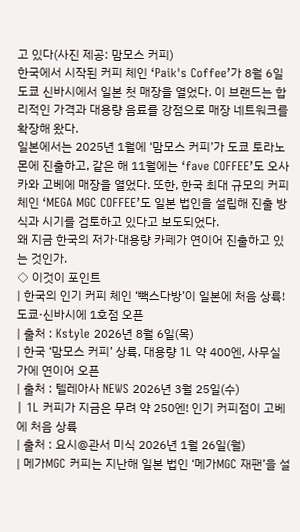고 있다(사진 제공: 맘모스 커피)
한국에서 시작된 커피 체인 ‘Paik's Coffee’가 8월 6일 도쿄 신바시에서 일본 첫 매장을 열었다. 이 브랜드는 합리적인 가격과 대용량 음료를 강점으로 매장 네트워크를 확장해 왔다.
일본에서는 2025년 1월에 ‘맘모스 커피’가 도쿄 토라노몬에 진출하고, 같은 해 11월에는 ‘fave COFFEE’도 오사카와 고베에 매장을 열었다. 또한, 한국 최대 규모의 커피 체인 ‘MEGA MGC COFFEE’도 일본 법인을 설립해 진출 방식과 시기를 검토하고 있다고 보도되었다.
왜 지금 한국의 저가·대용량 카페가 연이어 진출하고 있는 것인가.
◇ 이것이 포인트
| 한국의 인기 커피 체인 ‘빽스다방’이 일본에 처음 상륙! 도쿄·신바시에 1호점 오픈
| 출처 : Kstyle 2026년 8월 6일(목)
| 한국 ‘맘모스 커피’ 상륙, 대용량 1L 약 400엔, 사무실가에 연이어 오픈
| 출처 : 텔레아사 NEWS 2026년 3월 25일(수)
| 1L 커피가 지금은 무려 약 250엔! 인기 커피점이 고베에 처음 상륙
| 출처 : 요시@관서 미식 2026년 1월 26일(월)
| 메가MGC 커피는 지난해 일본 법인 ‘메가MGC 재팬’을 설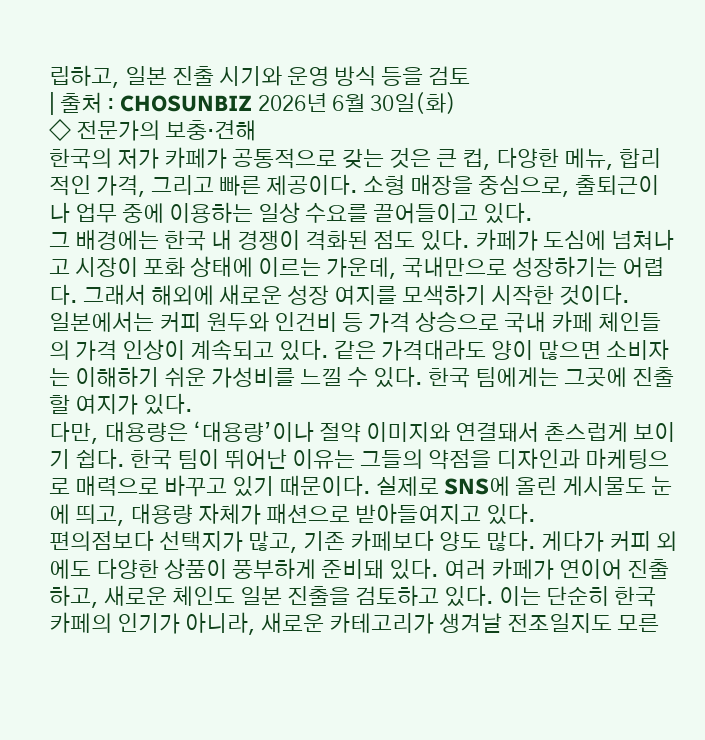립하고, 일본 진출 시기와 운영 방식 등을 검토
| 출처 : CHOSUNBIZ 2026년 6월 30일(화)
◇ 전문가의 보충·견해
한국의 저가 카페가 공통적으로 갖는 것은 큰 컵, 다양한 메뉴, 합리적인 가격, 그리고 빠른 제공이다. 소형 매장을 중심으로, 출퇴근이나 업무 중에 이용하는 일상 수요를 끌어들이고 있다.
그 배경에는 한국 내 경쟁이 격화된 점도 있다. 카페가 도심에 넘쳐나고 시장이 포화 상태에 이르는 가운데, 국내만으로 성장하기는 어렵다. 그래서 해외에 새로운 성장 여지를 모색하기 시작한 것이다.
일본에서는 커피 원두와 인건비 등 가격 상승으로 국내 카페 체인들의 가격 인상이 계속되고 있다. 같은 가격대라도 양이 많으면 소비자는 이해하기 쉬운 가성비를 느낄 수 있다. 한국 팀에게는 그곳에 진출할 여지가 있다.
다만, 대용량은 ‘대용량’이나 절약 이미지와 연결돼서 촌스럽게 보이기 쉽다. 한국 팀이 뛰어난 이유는 그들의 약점을 디자인과 마케팅으로 매력으로 바꾸고 있기 때문이다. 실제로 SNS에 올린 게시물도 눈에 띄고, 대용량 자체가 패션으로 받아들여지고 있다.
편의점보다 선택지가 많고, 기존 카페보다 양도 많다. 게다가 커피 외에도 다양한 상품이 풍부하게 준비돼 있다. 여러 카페가 연이어 진출하고, 새로운 체인도 일본 진출을 검토하고 있다. 이는 단순히 한국 카페의 인기가 아니라, 새로운 카테고리가 생겨날 전조일지도 모른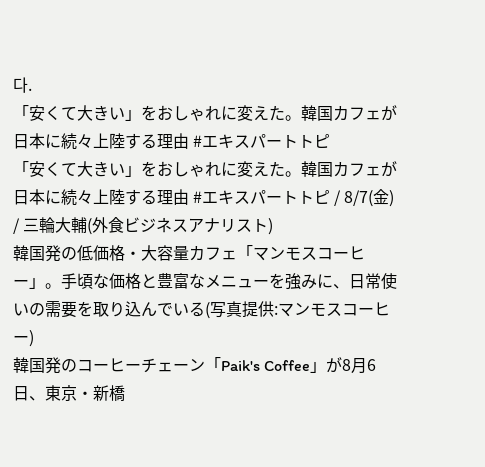다.
「安くて大きい」をおしゃれに変えた。韓国カフェが日本に続々上陸する理由 #エキスパートトピ
「安くて大きい」をおしゃれに変えた。韓国カフェが日本に続々上陸する理由 #エキスパートトピ / 8/7(金) / 三輪大輔(外食ビジネスアナリスト)
韓国発の低価格・大容量カフェ「マンモスコーヒー」。手頃な価格と豊富なメニューを強みに、日常使いの需要を取り込んでいる(写真提供:マンモスコーヒー)
韓国発のコーヒーチェーン「Paik's Coffee」が8月6日、東京・新橋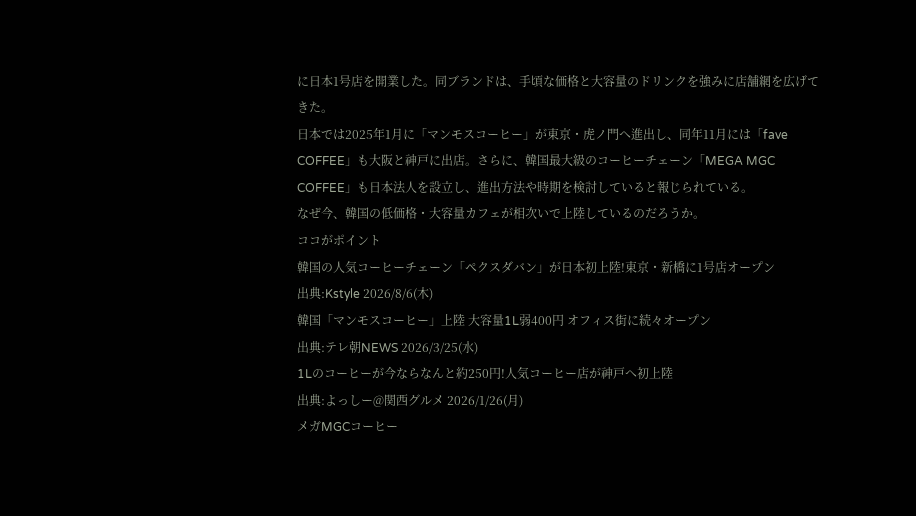に日本1号店を開業した。同ブランドは、手頃な価格と大容量のドリンクを強みに店舗網を広げてきた。
日本では2025年1月に「マンモスコーヒー」が東京・虎ノ門へ進出し、同年11月には「fave COFFEE」も大阪と神戸に出店。さらに、韓国最大級のコーヒーチェーン「MEGA MGC COFFEE」も日本法人を設立し、進出方法や時期を検討していると報じられている。
なぜ今、韓国の低価格・大容量カフェが相次いで上陸しているのだろうか。
ココがポイント
韓国の人気コーヒーチェーン「ペクスダバン」が日本初上陸!東京・新橋に1号店オープン
出典:Kstyle 2026/8/6(木)
韓国「マンモスコーヒー」上陸 大容量1L弱400円 オフィス街に続々オープン
出典:テレ朝NEWS 2026/3/25(水)
1Lのコーヒーが今ならなんと約250円!人気コーヒー店が神戸へ初上陸
出典:よっしー@関西グルメ 2026/1/26(月)
メガMGCコーヒー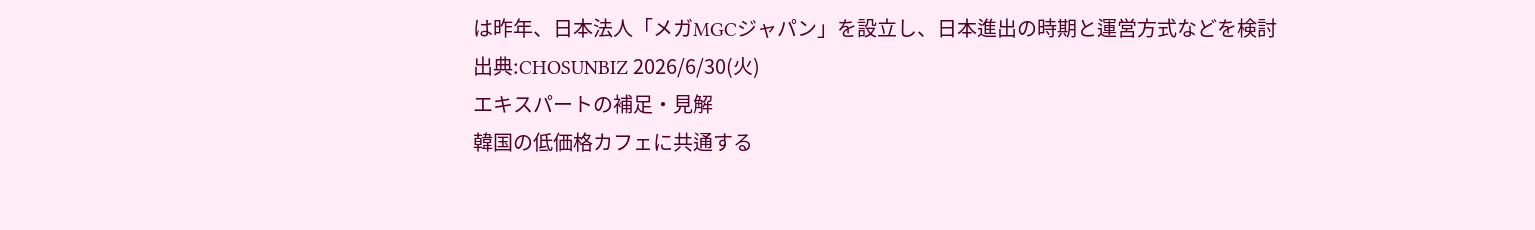は昨年、日本法人「メガMGCジャパン」を設立し、日本進出の時期と運営方式などを検討
出典:CHOSUNBIZ 2026/6/30(火)
エキスパートの補足・見解
韓国の低価格カフェに共通する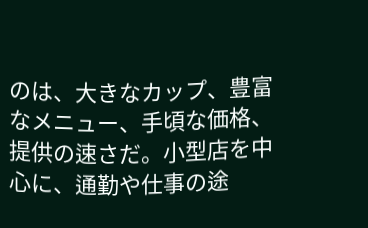のは、大きなカップ、豊富なメニュー、手頃な価格、提供の速さだ。小型店を中心に、通勤や仕事の途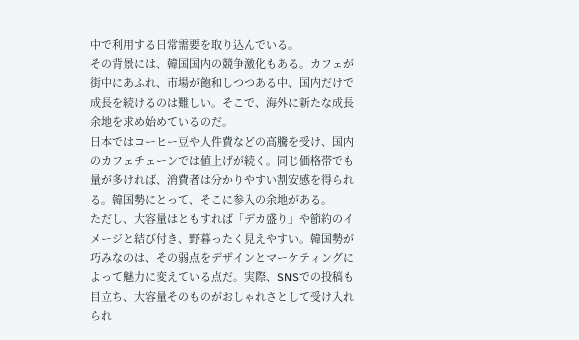中で利用する日常需要を取り込んでいる。
その背景には、韓国国内の競争激化もある。カフェが街中にあふれ、市場が飽和しつつある中、国内だけで成長を続けるのは難しい。そこで、海外に新たな成長余地を求め始めているのだ。
日本ではコーヒー豆や人件費などの高騰を受け、国内のカフェチェーンでは値上げが続く。同じ価格帯でも量が多ければ、消費者は分かりやすい割安感を得られる。韓国勢にとって、そこに参入の余地がある。
ただし、大容量はともすれば「デカ盛り」や節約のイメージと結び付き、野暮ったく見えやすい。韓国勢が巧みなのは、その弱点をデザインとマーケティングによって魅力に変えている点だ。実際、SNSでの投稿も目立ち、大容量そのものがおしゃれさとして受け入れられ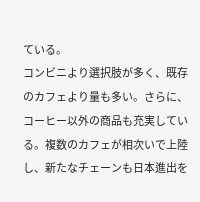ている。
コンビニより選択肢が多く、既存のカフェより量も多い。さらに、コーヒー以外の商品も充実している。複数のカフェが相次いで上陸し、新たなチェーンも日本進出を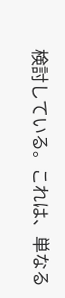検討している。これは、単なる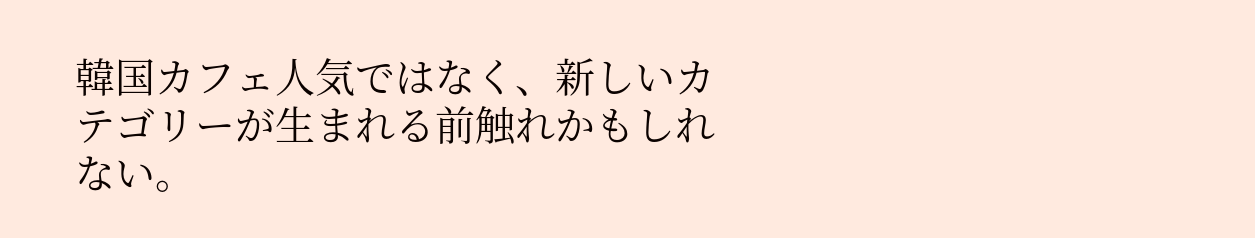韓国カフェ人気ではなく、新しいカテゴリーが生まれる前触れかもしれない。